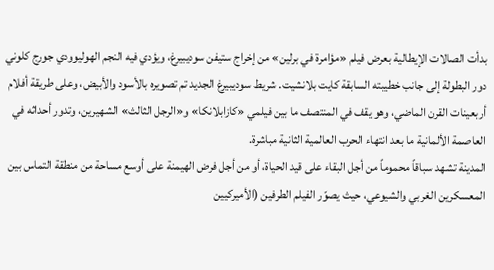بدأت الصالات الإيطالية بعرض فيلم «مؤامرة في برلين» من إخراج ستيفن سوديبيرغ، ويؤدي فيه النجم الهوليوودي جورج كلوني دور البطولة إلى جانب خطيبته السابقة كايت بلانشيت. شريط سوديبيرغ الجديد تم تصويره بالأسود والأبيض، وعلى طريقة أفلام أربعينات القرن الماضي، وهو يقف في المنتصف ما بين فيلمي «كازابلانكا» و«الرجل الثالث» الشهيرين، وتدور أحداثه في العاصمة الألمانية ما بعد انتهاء الحرب العالمية الثانية مباشرة.
المدينة تشهد سباقاً محموماً من أجل البقاء على قيد الحياة، أو من أجل فرض الهيمنة على أوسع مساحة من منطقة التماس بين المعسكرين الغربي والشيوعي، حيث يصوّر الفيلم الطرفين (الأميركيين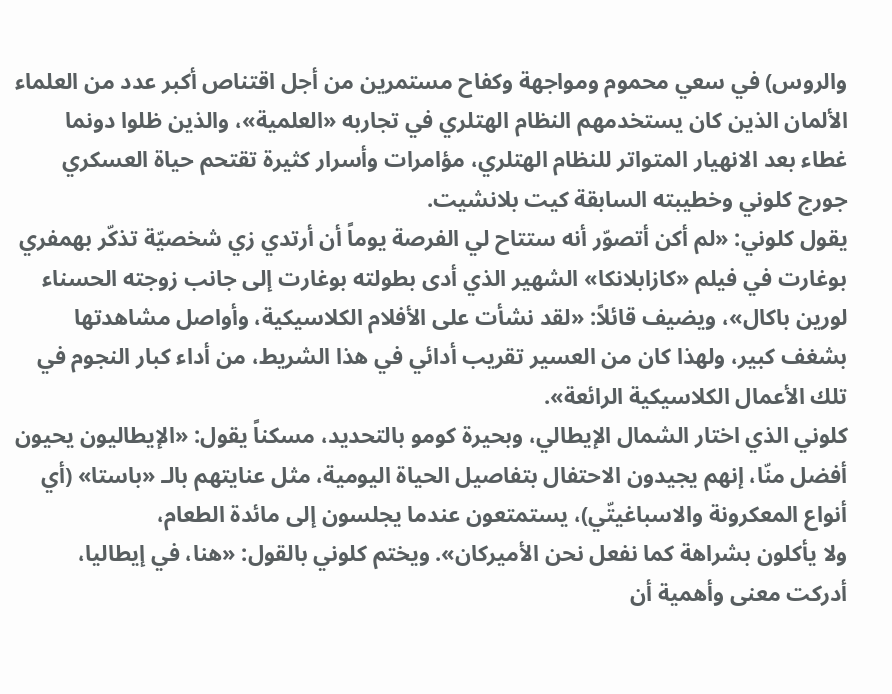والروس) في سعي محموم ومواجهة وكفاح مستمرين من أجل اقتناص أكبر عدد من العلماء الألمان الذين كان يستخدمهم النظام الهتلري في تجاربه «العلمية»، والذين ظلوا دونما غطاء بعد الانهيار المتواتر للنظام الهتلري، مؤامرات وأسرار كثيرة تقتحم حياة العسكري جورج كلوني وخطيبته السابقة كيت بلانشيت.
يقول كلوني: «لم أكن أتصوّر أنه ستتاح لي الفرصة يوماً أن أرتدي زي شخصيّة تذكّر بهمفري بوغارت في فيلم «كازابلانكا» الشهير الذي أدى بطولته بوغارت إلى جانب زوجته الحسناء لورين باكال»، ويضيف قائلاً: «لقد نشأت على الأفلام الكلاسيكية، وأواصل مشاهدتها بشغف كبير، ولهذا كان من العسير تقريب أدائي في هذا الشريط، من أداء كبار النجوم في تلك الأعمال الكلاسيكية الرائعة».
كلوني الذي اختار الشمال الإيطالي، وبحيرة كومو بالتحديد، مسكناً يقول: «الإيطاليون يحيون أفضل منّا، إنهم يجيدون الاحتفال بتفاصيل الحياة اليومية، مثل عنايتهم بالـ «باستا» (أي أنواع المعكرونة والاسباغيتّي)، يستمتعون عندما يجلسون إلى مائدة الطعام،
ولا يأكلون بشراهة كما نفعل نحن الأميركان». ويختم كلوني بالقول: «هنا، في إيطاليا، أدركت معنى وأهمية أن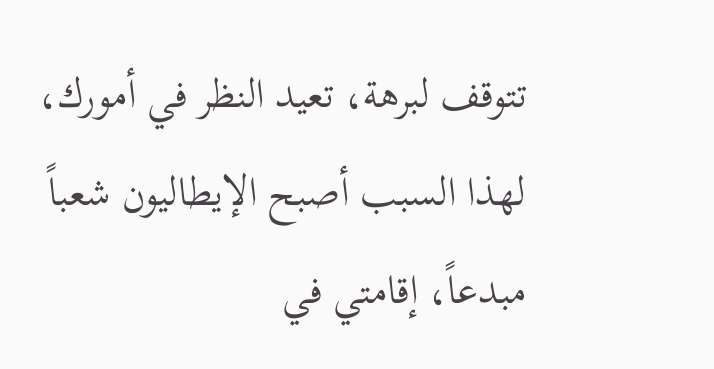تتوقف لبرهة، تعيد النظر في أمورك، لهذا السبب أصبح الإيطاليون شعباً مبدعاً، إقامتي في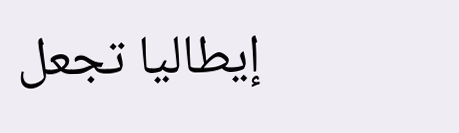إيطاليا تجعل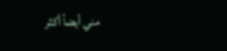مني أيضاً أكثر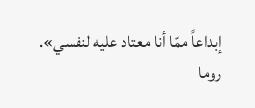إبداعاً ممّا أنا معتاد عليه لنفسي».
روما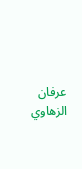عرفان الزهاوي